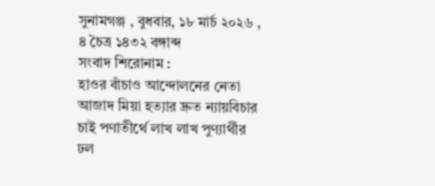সুনামগঞ্জ , বুধবার, ১৮ মার্চ ২০২৬ , ৪ চৈত্র ১৪৩২ বঙ্গাব্দ
সংবাদ শিরোনাম :
হাওর বাঁচাও আন্দোলনের নেতা আজাদ মিয়া হত্যার দ্রুত ন্যায়বিচার চাই পণাতীর্থে লাখ লাখ পুণ্যার্থীর ঢল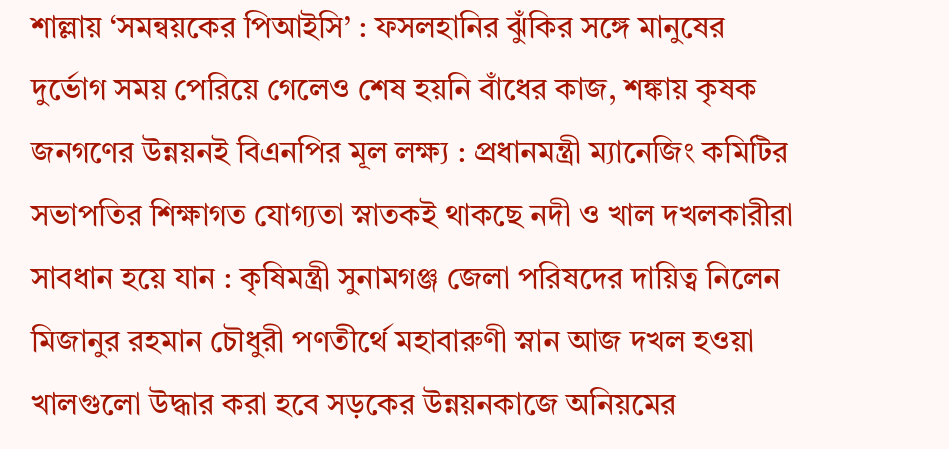শাল্লায় ‘সমন্বয়কের পিআইসি’ : ফসলহানির ঝুঁকির সঙ্গে মানুষের দুর্ভোগ সময় পেরিয়ে গেলেও শেষ হয়নি বাঁধের কাজ, শঙ্কায় কৃষক জনগণের উন্নয়নই বিএনপির মূল লক্ষ্য : প্রধানমন্ত্রী ম্যানেজিং কমিটির সভাপতির শিক্ষাগত যোগ্যতা স্নাতকই থাকছে নদী ও খাল দখলকারীরা সাবধান হয়ে যান : কৃষিমন্ত্রী সুনামগঞ্জ জেলা পরিষদের দায়িত্ব নিলেন মিজানুর রহমান চৌধুরী পণতীর্থে মহাবারুণী স্নান আজ দখল হওয়া খালগুলো উদ্ধার করা হবে সড়কের উন্নয়নকাজে অনিয়মের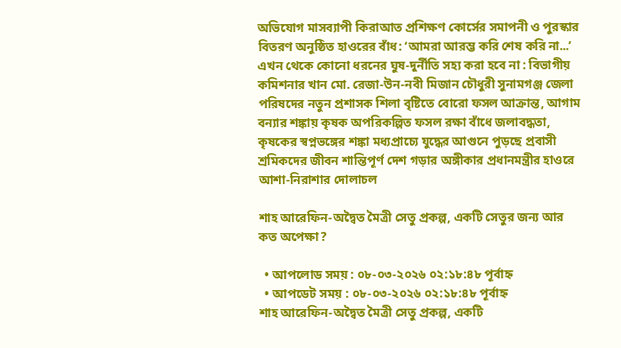অভিযোগ মাসব্যাপী কিরাআত প্রশিক্ষণ কোর্সের সমাপনী ও পুরস্কার বিতরণ অনুষ্ঠিত হাওরের বাঁধ: ‘আমরা আরম্ভ করি শেষ করি না...’ এখন থেকে কোনো ধরনের ঘুষ-দুর্নীতি সহ্য করা হবে না : বিভাগীয় কমিশনার খান মো. রেজা-উন-নবী মিজান চৌধুরী সুনামগঞ্জ জেলা পরিষদের নতুন প্রশাসক শিলা বৃষ্টিতে বোরো ফসল আক্রান্ত, আগাম বন্যার শঙ্কায় কৃষক অপরিকল্পিত ফসল রক্ষা বাঁধে জলাবদ্ধতা, কৃষকের স্বপ্নভঙ্গের শঙ্কা মধ্যপ্রাচ্যে যুদ্ধের আগুনে পুড়ছে প্রবাসী শ্রমিকদের জীবন শান্তিপূর্ণ দেশ গড়ার অঙ্গীকার প্রধানমন্ত্রীর হাওরে আশা-নিরাশার দোলাচল

শাহ আরেফিন-অদ্বৈত মৈত্রী সেতু প্রকল্প, একটি সেতুর জন্য আর কত অপেক্ষা?

  • আপলোড সময় : ০৮-০৩-২০২৬ ০২:১৮:৪৮ পূর্বাহ্ন
  • আপডেট সময় : ০৮-০৩-২০২৬ ০২:১৮:৪৮ পূর্বাহ্ন
শাহ আরেফিন-অদ্বৈত মৈত্রী সেতু প্রকল্প, একটি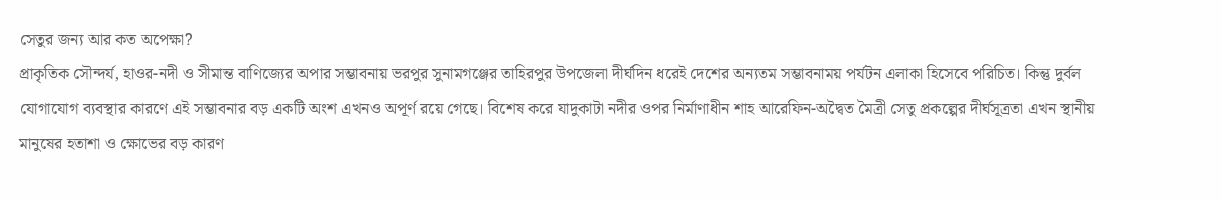সেতুর জন্য আর কত অপেক্ষা?
প্রাকৃতিক সৌন্দর্য, হাওর-নদী ও সীমান্ত বাণিজ্যের অপার সম্ভাবনায় ভরপুর সুনামগঞ্জের তাহিরপুর উপজেলা দীর্ঘদিন ধরেই দেশের অন্যতম সম্ভাবনাময় পর্যটন এলাকা হিসেবে পরিচিত। কিন্তু দুর্বল যোগাযোগ ব্যবস্থার কারণে এই সম্ভাবনার বড় একটি অংশ এখনও অপূর্ণ রয়ে গেছে। বিশেষ করে যাদুকাটা নদীর ওপর নির্মাণাধীন শাহ আরেফিন-অদ্বৈত মৈত্রী সেতু প্রকল্পের দীর্ঘসূত্রতা এখন স্থানীয় মানুষের হতাশা ও ক্ষোভের বড় কারণ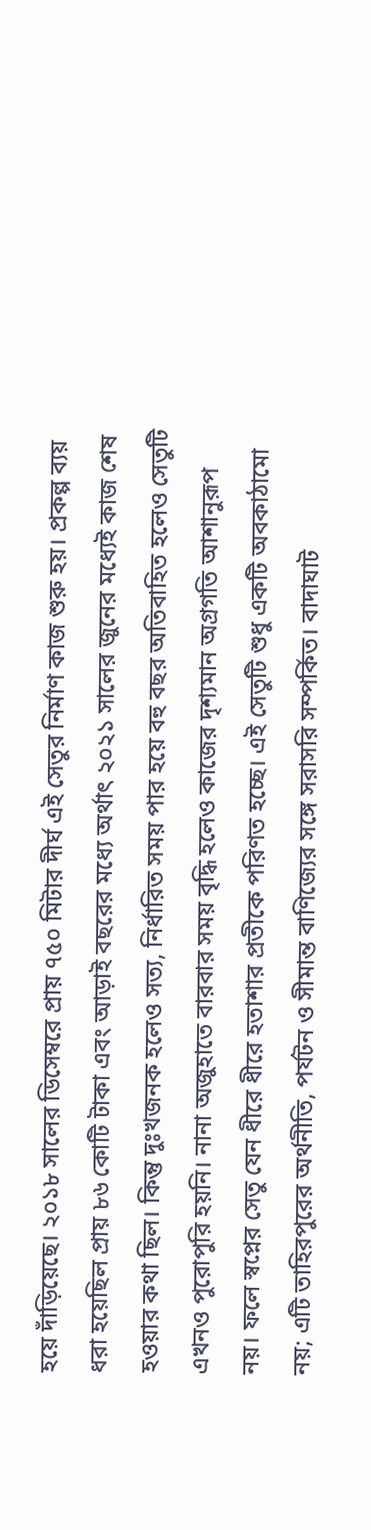হয়ে দাঁড়িয়েছে। ২০১৮ সালের ডিসেম্বরে প্রায় ৭৫০ মিটার দীর্ঘ এই সেতুর নির্মাণ কাজ শুরু হয়। প্রকল্প ব্যয় ধরা হয়েছিল প্রায় ৮৬ কোটি টাকা এবং আড়াই বছরের মধ্যে অর্থাৎ ২০২১ সালের জুনের মধ্যেই কাজ শেষ হওয়ার কথা ছিল। কিন্তু দুঃখজনক হলেও সত্য, নির্ধারিত সময় পার হয়ে বহু বছর অতিবাহিত হলেও সেতুটি এখনও পুরোপুরি হয়নি। নানা অজুহাতে বারবার সময় বৃদ্ধি হলেও কাজের দৃশ্যমান অগ্রগতি আশানুরূপ নয়। ফলে স্বপ্নের সেতু যেন ধীরে ধীরে হতাশার প্রতীকে পরিণত হচ্ছে। এই সেতুটি শুধু একটি অবকাঠামো নয়; এটি তাহিরপুরের অর্থনীতি, পর্যটন ও সীমান্ত বাণিজ্যের সঙ্গে সরাসরি সম্পর্কিত। বাদাঘাট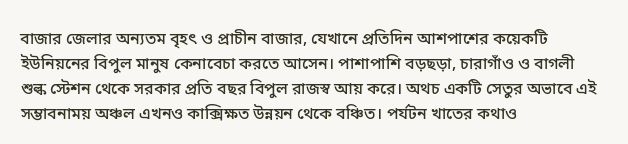বাজার জেলার অন্যতম বৃহৎ ও প্রাচীন বাজার, যেখানে প্রতিদিন আশপাশের কয়েকটি ইউনিয়নের বিপুল মানুষ কেনাবেচা করতে আসেন। পাশাপাশি বড়ছড়া, চারাগাঁও ও বাগলী শুল্ক স্টেশন থেকে সরকার প্রতি বছর বিপুল রাজস্ব আয় করে। অথচ একটি সেতুর অভাবে এই সম্ভাবনাময় অঞ্চল এখনও কাক্সিক্ষত উন্নয়ন থেকে বঞ্চিত। পর্যটন খাতের কথাও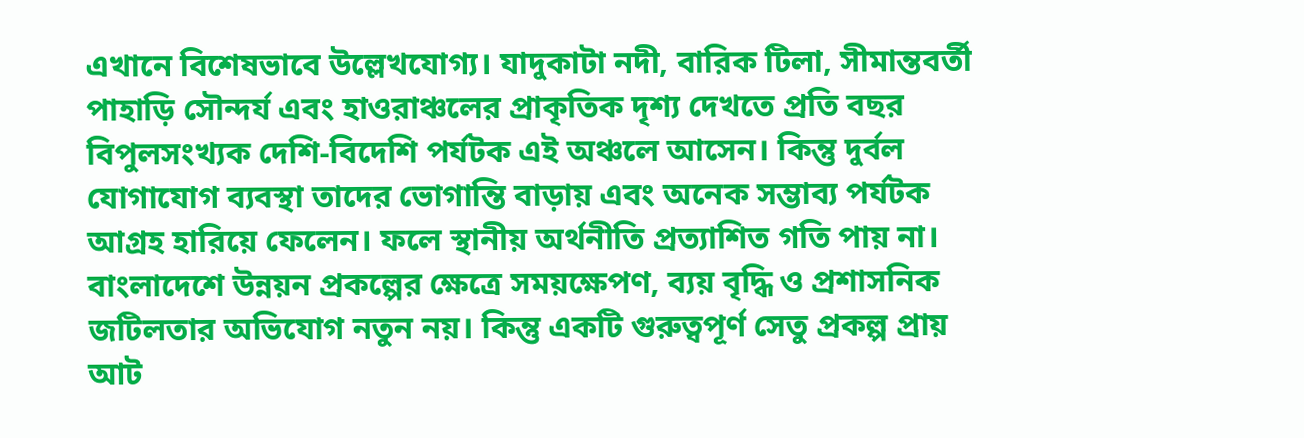এখানে বিশেষভাবে উল্লেখযোগ্য। যাদুকাটা নদী, বারিক টিলা, সীমান্তবর্তী পাহাড়ি সৌন্দর্য এবং হাওরাঞ্চলের প্রাকৃতিক দৃশ্য দেখতে প্রতি বছর বিপুলসংখ্যক দেশি-বিদেশি পর্যটক এই অঞ্চলে আসেন। কিন্তু দুর্বল যোগাযোগ ব্যবস্থা তাদের ভোগান্তি বাড়ায় এবং অনেক সম্ভাব্য পর্যটক আগ্রহ হারিয়ে ফেলেন। ফলে স্থানীয় অর্থনীতি প্রত্যাশিত গতি পায় না। বাংলাদেশে উন্নয়ন প্রকল্পের ক্ষেত্রে সময়ক্ষেপণ, ব্যয় বৃদ্ধি ও প্রশাসনিক জটিলতার অভিযোগ নতুন নয়। কিন্তু একটি গুরুত্বপূর্ণ সেতু প্রকল্প প্রায় আট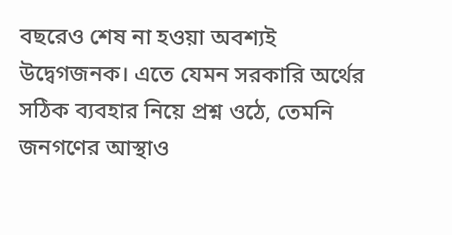বছরেও শেষ না হওয়া অবশ্যই উদ্বেগজনক। এতে যেমন সরকারি অর্থের সঠিক ব্যবহার নিয়ে প্রশ্ন ওঠে, তেমনি জনগণের আস্থাও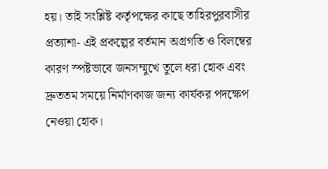হয়। তাই সংশ্লিষ্ট কর্তৃপক্ষের কাছে তাহিরপুরবাসীর প্রত্যাশা- এই প্রকল্পের বর্তমান অগ্রগতি ও বিলম্বের কারণ স্পষ্টভাবে জনসম্মুখে তুলে ধরা হোক এবং দ্রুততম সময়ে নির্মাণকাজ জন্য কার্যকর পদক্ষেপ নেওয়া হোক।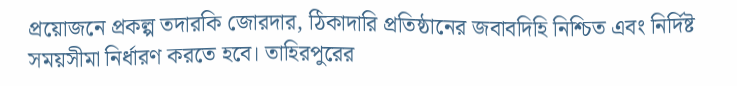প্রয়োজনে প্রকল্প তদারকি জোরদার, ঠিকাদারি প্রতিষ্ঠানের জবাবদিহি নিশ্চিত এবং নির্দিষ্ট সময়সীমা নির্ধারণ করতে হবে। তাহিরপুরের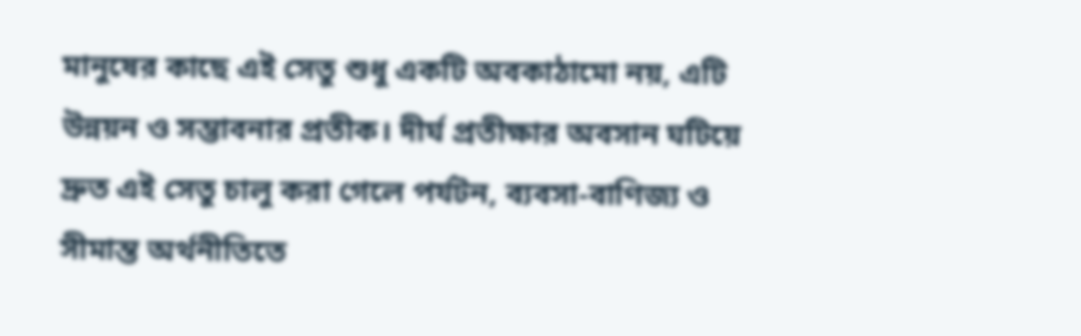মানুষের কাছে এই সেতু শুধু একটি অবকাঠামো নয়, এটি উন্নয়ন ও সম্ভাবনার প্রতীক। দীর্ঘ প্রতীক্ষার অবসান ঘটিয়ে দ্রুত এই সেতু চালু করা গেলে পর্যটন, ব্যবসা-বাণিজ্য ও সীমান্ত অর্থনীতিতে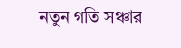নতুন গতি সঞ্চার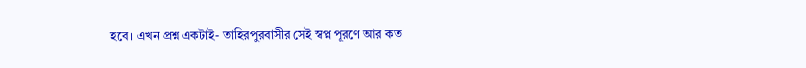হবে। এখন প্রশ্ন একটাই- তাহিরপুরবাসীর সেই স্বপ্ন পূরণে আর কত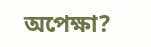অপেক্ষা?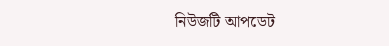নিউজটি আপডেট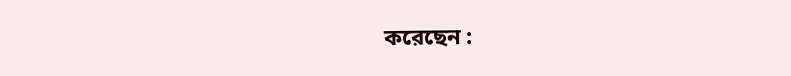করেছেন :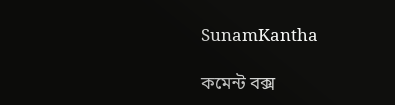SunamKantha

কমেন্ট বক্স